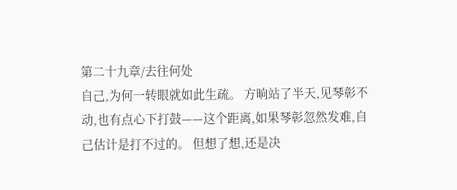第二十九章/去往何处
自己,为何一转眼就如此生疏。 方晌站了半天,见琴彰不动,也有点心下打鼓——这个距离,如果琴彰忽然发难,自己估计是打不过的。 但想了想,还是决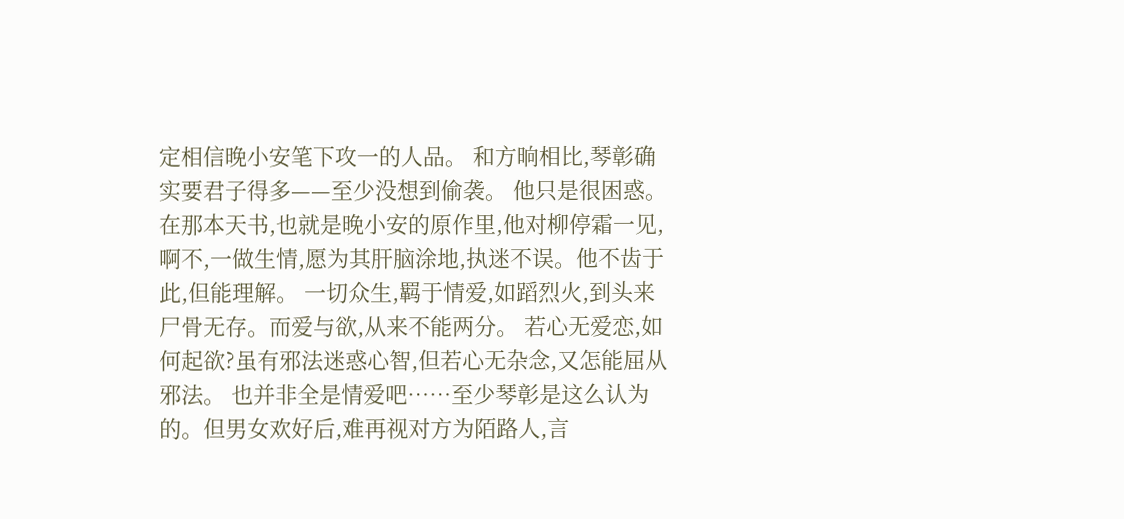定相信晚小安笔下攻一的人品。 和方晌相比,琴彰确实要君子得多——至少没想到偷袭。 他只是很困惑。 在那本天书,也就是晚小安的原作里,他对柳停霜一见,啊不,一做生情,愿为其肝脑涂地,执迷不误。他不齿于此,但能理解。 一切众生,羁于情爱,如蹈烈火,到头来尸骨无存。而爱与欲,从来不能两分。 若心无爱恋,如何起欲?虽有邪法迷惑心智,但若心无杂念,又怎能屈从邪法。 也并非全是情爱吧……至少琴彰是这么认为的。但男女欢好后,难再视对方为陌路人,言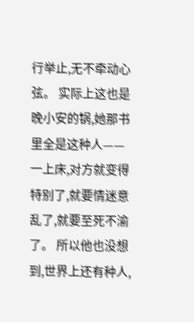行举止,无不牵动心弦。 实际上这也是晚小安的锅,她那书里全是这种人——一上床,对方就变得特别了,就要情迷意乱了,就要至死不渝了。 所以他也没想到,世界上还有种人,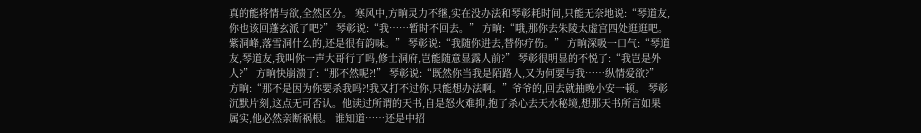真的能将情与欲,全然区分。 寒风中,方晌灵力不继,实在没办法和琴彰耗时间,只能无奈地说:“琴道友,你也该回蓬玄派了吧?” 琴彰说:“我……暂时不回去。” 方晌:“哦,那你去朱陵太虚宫四处逛逛吧。紫洞峰,落雪洞什么的,还是很有韵味。” 琴彰说:“我随你进去,替你疗伤。” 方晌深吸一口气:“琴道友,琴道友,我叫你一声大哥行了吗,修士洞府,岂能随意显露人前?” 琴彰很明显的不悦了:“我岂是外人?” 方晌快崩溃了:“那不然呢?!” 琴彰说:“既然你当我是陌路人,又为何要与我……纵情爱欲?” 方晌:“那不是因为你要杀我吗?!我又打不过你,只能想办法啊。”爷爷的,回去就抽晚小安一顿。 琴彰沉默片刻,这点无可否认。他读过所谓的天书,自是怒火难抑,抱了杀心去天水秘境,想那天书所言如果属实,他必然亲断祸根。 谁知道……还是中招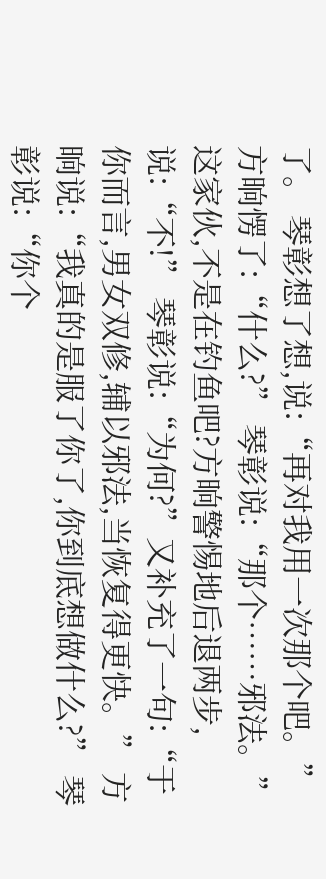了。 琴彰想了想,说:“再对我用一次那个吧。” 方晌愣了:“什么?” 琴彰说:“那个……邪法。” 这家伙,不是在钓鱼吧?方晌警惕地后退两步,说:“不!” 琴彰说:“为何?”又补充了一句:“于你而言,男女双修,辅以邪法,当恢复得更快。” 方晌说:“我真的是服了你了,你到底想做什么?” 琴彰说:“你个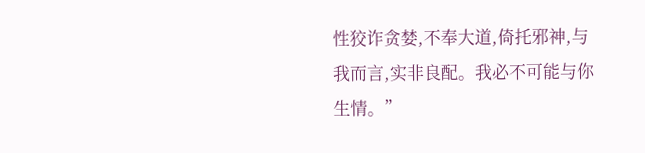性狡诈贪婪,不奉大道,倚托邪神,与我而言,实非良配。我必不可能与你生情。”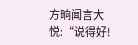方晌闻言大悦:“说得好!